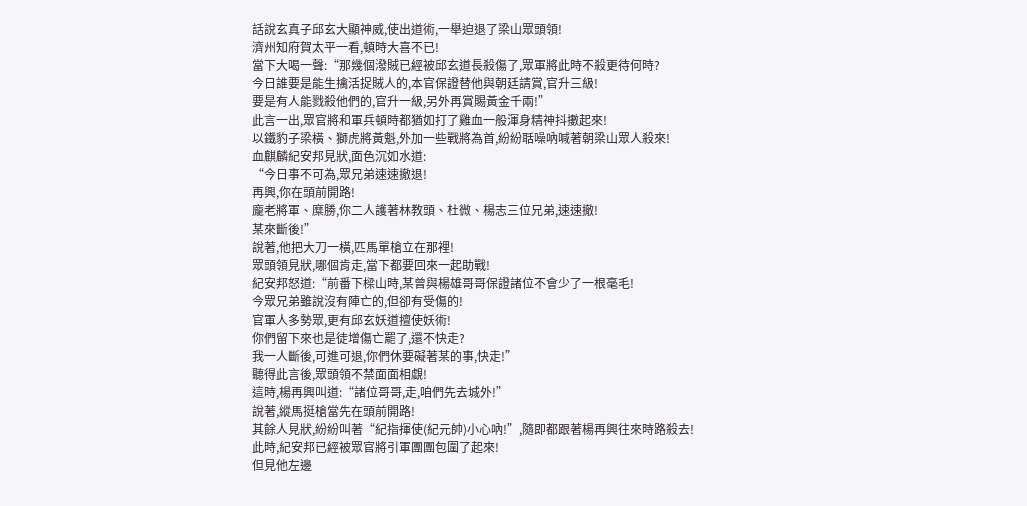話說玄真子邱玄大顯神威,使出道術,一舉迫退了梁山眾頭領!
濟州知府賀太平一看,頓時大喜不已!
當下大喝一聲:“那幾個潑賊已經被邱玄道長殺傷了,眾軍將此時不殺更待何時?
今日誰要是能生擒活捉賊人的,本官保證替他與朝廷請賞,官升三級!
要是有人能戮殺他們的,官升一級,另外再賞賜黃金千兩!”
此言一出,眾官將和軍兵頓時都猶如打了雞血一般渾身精神抖擻起來!
以鐵豹子梁橫、獅虎將黃魁,外加一些戰將為首,紛紛聒噪吶喊著朝梁山眾人殺來!
血麒麟紀安邦見狀,面色沉如水道:
“今日事不可為,眾兄弟速速撤退!
再興,你在頭前開路!
龐老將軍、糜勝,你二人護著林教頭、杜微、楊志三位兄弟,速速撤!
某來斷後!”
說著,他把大刀一橫,匹馬單槍立在那裡!
眾頭領見狀,哪個肯走,當下都要回來一起助戰!
紀安邦怒道:“前番下樑山時,某曾與楊雄哥哥保證諸位不會少了一根毫毛!
今眾兄弟雖說沒有陣亡的,但卻有受傷的!
官軍人多勢眾,更有邱玄妖道擅使妖術!
你們留下來也是徒增傷亡罷了,還不快走?
我一人斷後,可進可退,你們休要礙著某的事,快走!”
聽得此言後,眾頭領不禁面面相覷!
這時,楊再興叫道:“諸位哥哥,走,咱們先去城外!”
說著,縱馬挺槍當先在頭前開路!
其餘人見狀,紛紛叫著“紀指揮使(紀元帥)小心吶!”,隨即都跟著楊再興往來時路殺去!
此時,紀安邦已經被眾官將引軍團團包圍了起來!
但見他左邊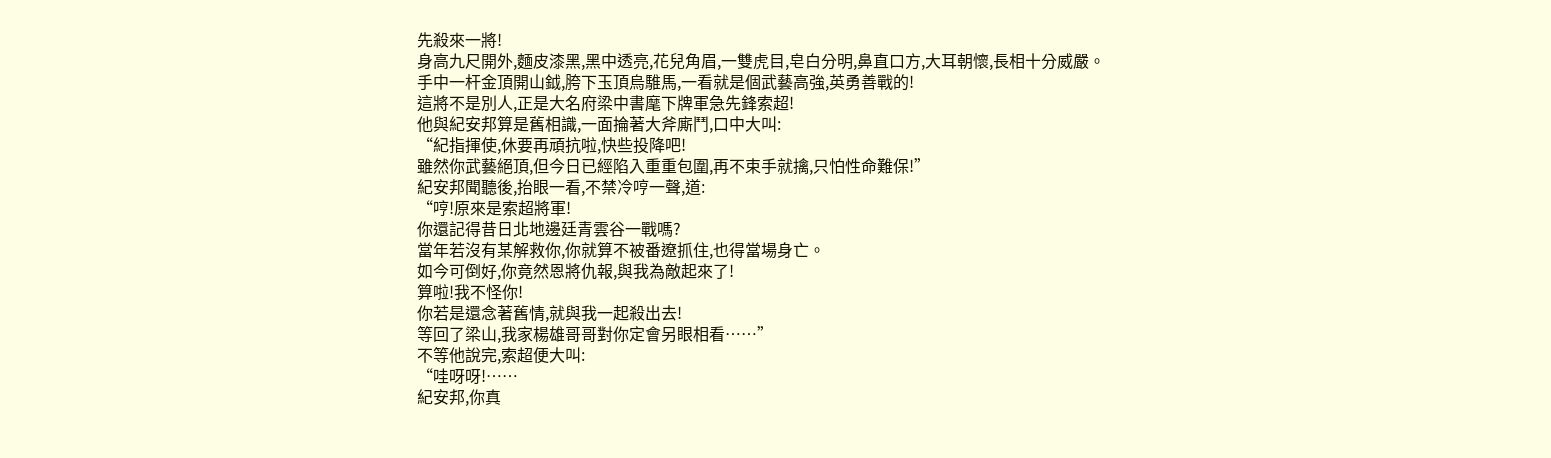先殺來一將!
身高九尺開外,麵皮漆黑,黑中透亮,花兒角眉,一雙虎目,皂白分明,鼻直口方,大耳朝懷,長相十分威嚴。
手中一杆金頂開山鉞,胯下玉頂烏騅馬,一看就是個武藝高強,英勇善戰的!
這將不是別人,正是大名府梁中書麾下牌軍急先鋒索超!
他與紀安邦算是舊相識,一面掄著大斧廝鬥,口中大叫:
“紀指揮使,休要再頑抗啦,快些投降吧!
雖然你武藝絕頂,但今日已經陷入重重包圍,再不束手就擒,只怕性命難保!”
紀安邦聞聽後,抬眼一看,不禁冷哼一聲,道:
“哼!原來是索超將軍!
你還記得昔日北地邊廷青雲谷一戰嗎?
當年若沒有某解救你,你就算不被番遼抓住,也得當場身亡。
如今可倒好,你竟然恩將仇報,與我為敵起來了!
算啦!我不怪你!
你若是還念著舊情,就與我一起殺出去!
等回了梁山,我家楊雄哥哥對你定會另眼相看……”
不等他說完,索超便大叫:
“哇呀呀!……
紀安邦,你真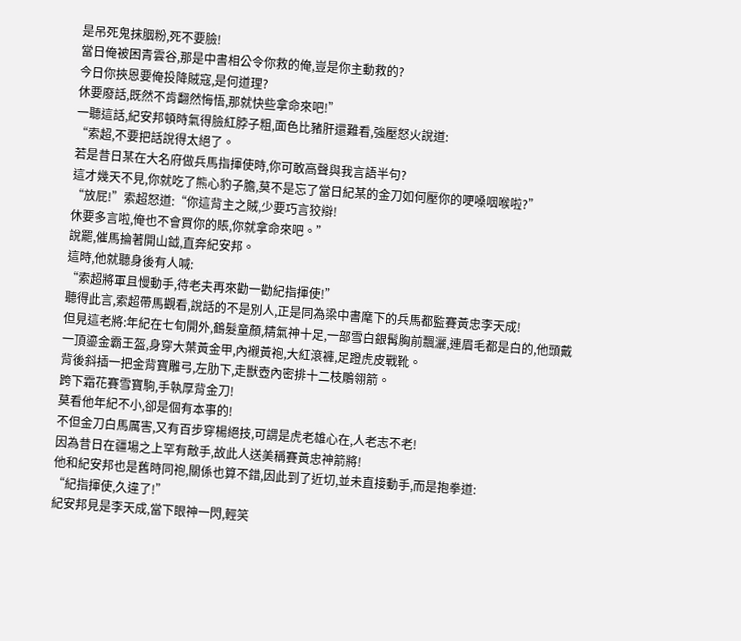是吊死鬼抹胭粉,死不要臉!
當日俺被困青雲谷,那是中書相公令你救的俺,豈是你主動救的?
今日你挾恩要俺投降賊寇,是何道理?
休要廢話,既然不肯翻然悔悟,那就快些拿命來吧!”
一聽這話,紀安邦頓時氣得臉紅脖子粗,面色比豬肝還難看,強壓怒火說道:
“索超,不要把話說得太絕了。
若是昔日某在大名府做兵馬指揮使時,你可敢高聲與我言語半句?
這才幾天不見,你就吃了熊心豹子膽,莫不是忘了當日紀某的金刀如何壓你的哽嗓咽喉啦?”
“放屁!”索超怒道:“你這背主之賊,少要巧言狡辯!
休要多言啦,俺也不會買你的賬,你就拿命來吧。”
說罷,催馬掄著開山鉞,直奔紀安邦。
這時,他就聽身後有人喊:
“索超將軍且慢動手,待老夫再來勸一勸紀指揮使!”
聽得此言,索超帶馬觀看,說話的不是別人,正是同為梁中書麾下的兵馬都監賽黃忠李天成!
但見這老將:年紀在七旬開外,鶴髮童顏,精氣神十足,一部雪白銀髯胸前飄灑,連眉毛都是白的,他頭戴一頂鎏金霸王盔,身穿大葉黃金甲,內襯黃袍,大紅滾褲,足蹬虎皮戰靴。
背後斜插一把金背寶雕弓,左肋下,走獸壺內密排十二枝鵰翎箭。
跨下霜花賽雪寶駒,手執厚背金刀!
莫看他年紀不小,卻是個有本事的!
不但金刀白馬厲害,又有百步穿楊絕技,可謂是虎老雄心在,人老志不老!
因為昔日在疆場之上罕有敵手,故此人送美稱賽黃忠神箭將!
他和紀安邦也是舊時同袍,關係也算不錯,因此到了近切,並未直接動手,而是抱拳道:
“紀指揮使,久違了!”
紀安邦見是李天成,當下眼神一閃,輕笑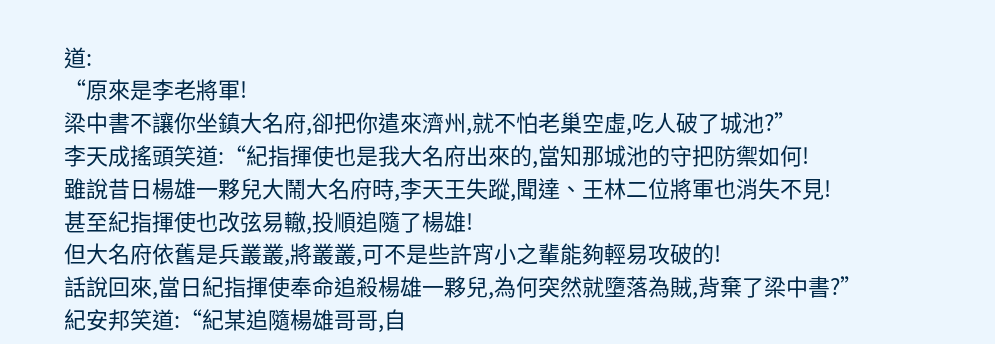道:
“原來是李老將軍!
梁中書不讓你坐鎮大名府,卻把你遣來濟州,就不怕老巢空虛,吃人破了城池?”
李天成搖頭笑道:“紀指揮使也是我大名府出來的,當知那城池的守把防禦如何!
雖說昔日楊雄一夥兒大鬧大名府時,李天王失蹤,聞達、王林二位將軍也消失不見!
甚至紀指揮使也改弦易轍,投順追隨了楊雄!
但大名府依舊是兵叢叢,將叢叢,可不是些許宵小之輩能夠輕易攻破的!
話說回來,當日紀指揮使奉命追殺楊雄一夥兒,為何突然就墮落為賊,背棄了梁中書?”
紀安邦笑道:“紀某追隨楊雄哥哥,自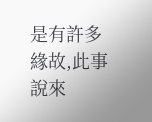是有許多緣故,此事說來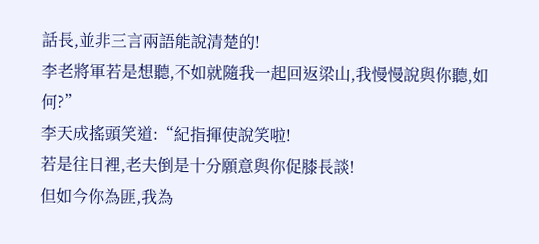話長,並非三言兩語能說清楚的!
李老將軍若是想聽,不如就隨我一起回返梁山,我慢慢說與你聽,如何?”
李天成搖頭笑道:“紀指揮使說笑啦!
若是往日裡,老夫倒是十分願意與你促膝長談!
但如今你為匪,我為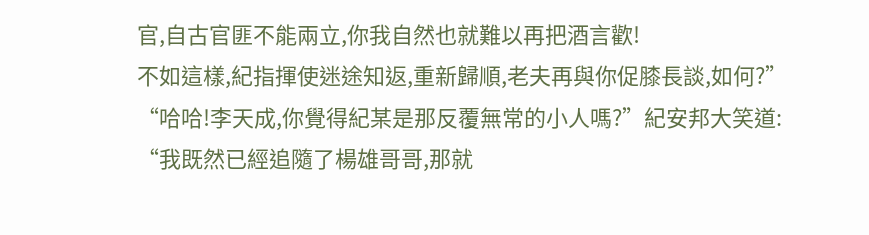官,自古官匪不能兩立,你我自然也就難以再把酒言歡!
不如這樣,紀指揮使迷途知返,重新歸順,老夫再與你促膝長談,如何?”
“哈哈!李天成,你覺得紀某是那反覆無常的小人嗎?”紀安邦大笑道:
“我既然已經追隨了楊雄哥哥,那就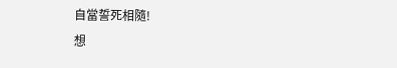自當誓死相隨!
想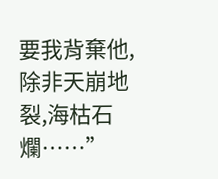要我背棄他,除非天崩地裂,海枯石爛……”